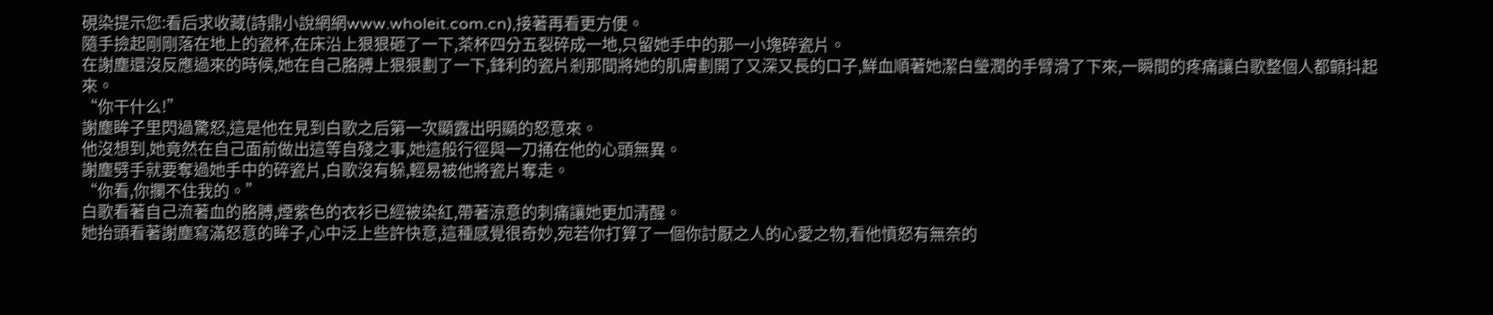硯染提示您:看后求收藏(詩鼎小說網網www.wholeit.com.cn),接著再看更方便。
隨手撿起剛剛落在地上的瓷杯,在床沿上狠狠砸了一下,茶杯四分五裂碎成一地,只留她手中的那一小塊碎瓷片。
在謝塵還沒反應過來的時候,她在自己胳膊上狠狠劃了一下,鋒利的瓷片剎那間將她的肌膚劃開了又深又長的口子,鮮血順著她潔白瑩潤的手臂滑了下來,一瞬間的疼痛讓白歌整個人都顫抖起來。
“你干什么!”
謝塵眸子里閃過驚怒,這是他在見到白歌之后第一次顯露出明顯的怒意來。
他沒想到,她竟然在自己面前做出這等自殘之事,她這般行徑與一刀捅在他的心頭無異。
謝塵劈手就要奪過她手中的碎瓷片,白歌沒有躲,輕易被他將瓷片奪走。
“你看,你攔不住我的。”
白歌看著自己流著血的胳膊,煙紫色的衣衫已經被染紅,帶著涼意的刺痛讓她更加清醒。
她抬頭看著謝塵寫滿怒意的眸子,心中泛上些許快意,這種感覺很奇妙,宛若你打算了一個你討厭之人的心愛之物,看他憤怒有無奈的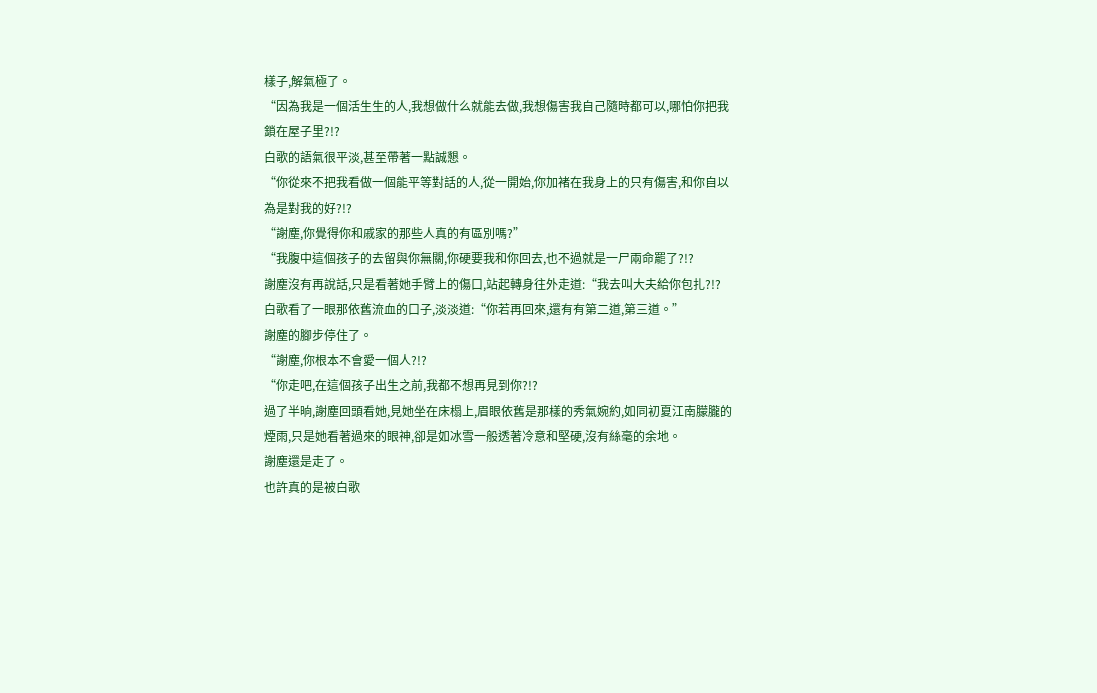樣子,解氣極了。
“因為我是一個活生生的人,我想做什么就能去做,我想傷害我自己隨時都可以,哪怕你把我鎖在屋子里?!?
白歌的語氣很平淡,甚至帶著一點誠懇。
“你從來不把我看做一個能平等對話的人,從一開始,你加褚在我身上的只有傷害,和你自以為是對我的好?!?
“謝塵,你覺得你和戚家的那些人真的有區別嗎?”
“我腹中這個孩子的去留與你無關,你硬要我和你回去,也不過就是一尸兩命罷了?!?
謝塵沒有再說話,只是看著她手臂上的傷口,站起轉身往外走道:“我去叫大夫給你包扎?!?
白歌看了一眼那依舊流血的口子,淡淡道:“你若再回來,還有有第二道,第三道。”
謝塵的腳步停住了。
“謝塵,你根本不會愛一個人?!?
“你走吧,在這個孩子出生之前,我都不想再見到你?!?
過了半晌,謝塵回頭看她,見她坐在床榻上,眉眼依舊是那樣的秀氣婉約,如同初夏江南朦朧的煙雨,只是她看著過來的眼神,卻是如冰雪一般透著冷意和堅硬,沒有絲毫的余地。
謝塵還是走了。
也許真的是被白歌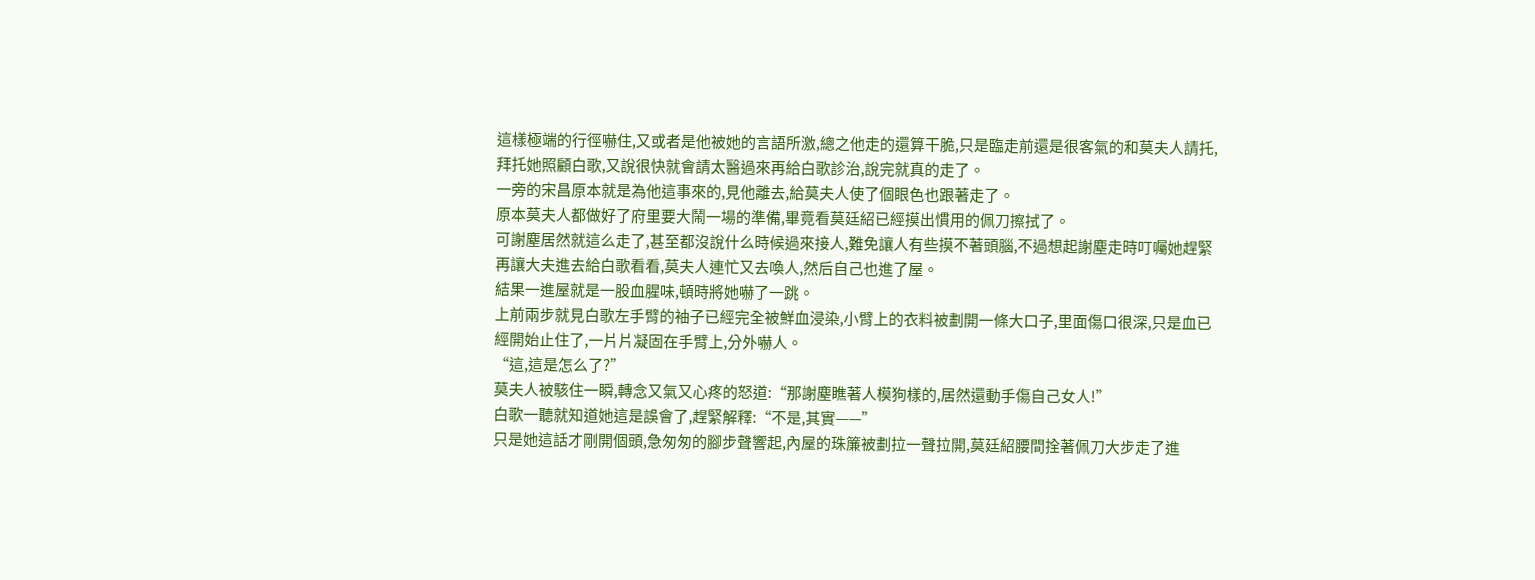這樣極端的行徑嚇住,又或者是他被她的言語所激,總之他走的還算干脆,只是臨走前還是很客氣的和莫夫人請托,拜托她照顧白歌,又說很快就會請太醫過來再給白歌診治,說完就真的走了。
一旁的宋昌原本就是為他這事來的,見他離去,給莫夫人使了個眼色也跟著走了。
原本莫夫人都做好了府里要大鬧一場的準備,畢竟看莫廷紹已經摸出慣用的佩刀擦拭了。
可謝塵居然就這么走了,甚至都沒說什么時候過來接人,難免讓人有些摸不著頭腦,不過想起謝塵走時叮囑她趕緊再讓大夫進去給白歌看看,莫夫人連忙又去喚人,然后自己也進了屋。
結果一進屋就是一股血腥味,頓時將她嚇了一跳。
上前兩步就見白歌左手臂的袖子已經完全被鮮血浸染,小臂上的衣料被劃開一條大口子,里面傷口很深,只是血已經開始止住了,一片片凝固在手臂上,分外嚇人。
“這,這是怎么了?”
莫夫人被駭住一瞬,轉念又氣又心疼的怒道:“那謝塵瞧著人模狗樣的,居然還動手傷自己女人!”
白歌一聽就知道她這是誤會了,趕緊解釋:“不是,其實——”
只是她這話才剛開個頭,急匆匆的腳步聲響起,內屋的珠簾被劃拉一聲拉開,莫廷紹腰間拴著佩刀大步走了進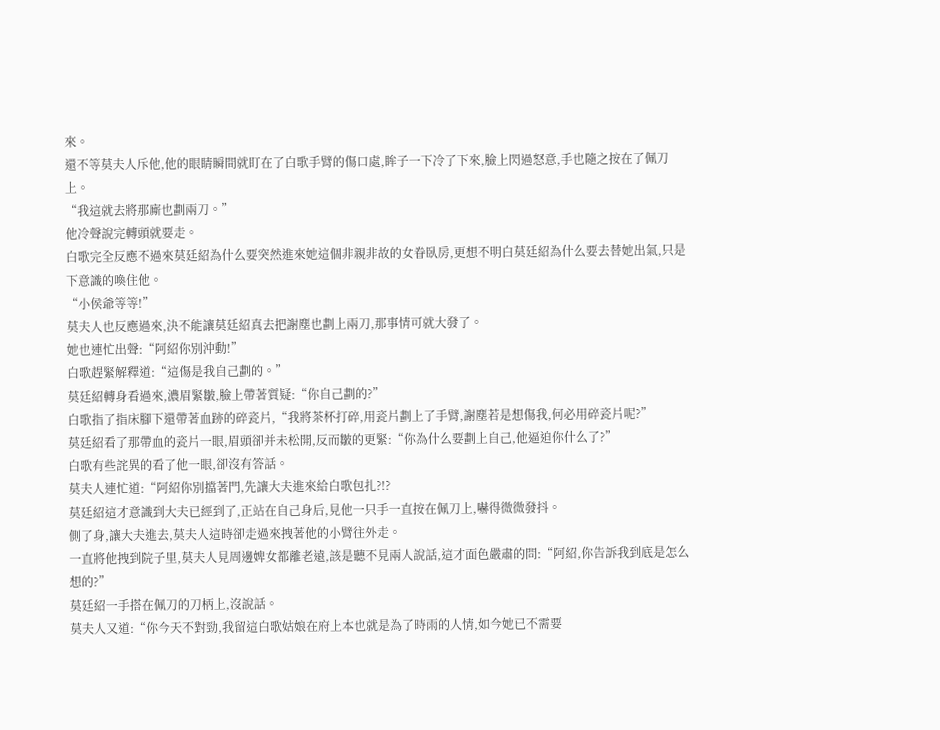來。
還不等莫夫人斥他,他的眼睛瞬間就盯在了白歌手臂的傷口處,眸子一下冷了下來,臉上閃過怒意,手也隨之按在了佩刀上。
“我這就去將那廝也劃兩刀。”
他冷聲說完轉頭就要走。
白歌完全反應不過來莫廷紹為什么要突然進來她這個非親非故的女眷臥房,更想不明白莫廷紹為什么要去替她出氣,只是下意識的喚住他。
“小侯爺等等!”
莫夫人也反應過來,決不能讓莫廷紹真去把謝塵也劃上兩刀,那事情可就大發了。
她也連忙出聲:“阿紹你別沖動!”
白歌趕緊解釋道:“這傷是我自己劃的。”
莫廷紹轉身看過來,濃眉緊皺,臉上帶著質疑:“你自己劃的?”
白歌指了指床腳下還帶著血跡的碎瓷片,“我將茶杯打碎,用瓷片劃上了手臂,謝塵若是想傷我,何必用碎瓷片呢?”
莫廷紹看了那帶血的瓷片一眼,眉頭卻并未松開,反而皺的更緊:“你為什么要劃上自己,他逼迫你什么了?”
白歌有些詫異的看了他一眼,卻沒有答話。
莫夫人連忙道:“阿紹你別擋著門,先讓大夫進來給白歌包扎?!?
莫廷紹這才意識到大夫已經到了,正站在自己身后,見他一只手一直按在佩刀上,嚇得微微發抖。
側了身,讓大夫進去,莫夫人這時卻走過來拽著他的小臂往外走。
一直將他拽到院子里,莫夫人見周邊婢女都離老遠,該是聽不見兩人說話,這才面色嚴肅的問:“阿紹,你告訴我到底是怎么想的?”
莫廷紹一手搭在佩刀的刀柄上,沒說話。
莫夫人又道:“你今天不對勁,我留這白歌姑娘在府上本也就是為了時雨的人情,如今她已不需要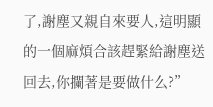了,謝塵又親自來要人,這明顯的一個麻煩合該趕緊給謝塵送回去,你攔著是要做什么?”